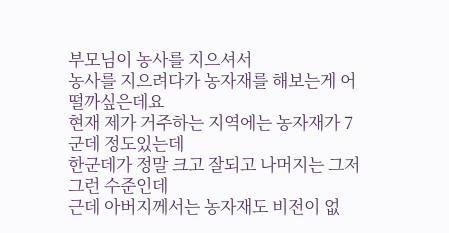부모님이 농사를 지으셔서
농사를 지으려다가 농자재를 해보는게 어떨까싶은데요
현재 제가 거주하는 지역에는 농자재가 7군데 정도있는데
한군데가 정말 크고 잘되고 나머지는 그저그런 수준인데
근데 아버지께서는 농자재도 비전이 없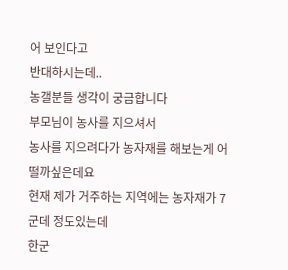어 보인다고
반대하시는데..
농갤분들 생각이 궁금합니다
부모님이 농사를 지으셔서
농사를 지으려다가 농자재를 해보는게 어떨까싶은데요
현재 제가 거주하는 지역에는 농자재가 7군데 정도있는데
한군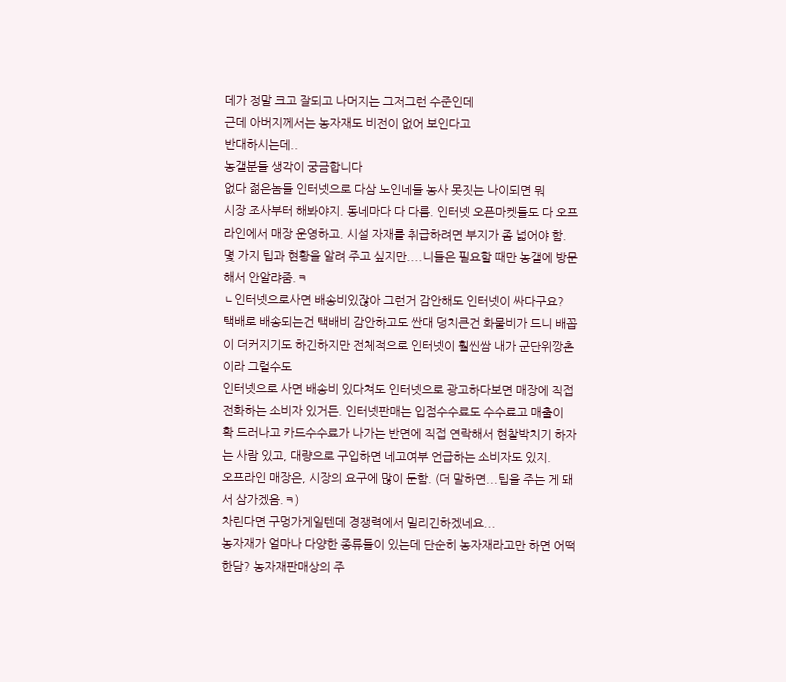데가 정말 크고 잘되고 나머지는 그저그런 수준인데
근데 아버지께서는 농자재도 비전이 없어 보인다고
반대하시는데..
농갤분들 생각이 궁금합니다
없다 젊은놈들 인터넷으로 다삼 노인네들 농사 못짓는 나이되면 뭐
시장 조사부터 해봐야지. 동네마다 다 다름. 인터넷 오픈마켓들도 다 오프라인에서 매장 운영하고. 시설 자재를 취급하려면 부지가 좀 넓어야 함. 몇 가지 팁과 현황을 알려 주고 싶지만....니들은 필요할 때만 농갤에 방문해서 안알랴줌.ㅋ
ㄴ인터넷으로사면 배송비있잖아 그런거 감안해도 인터넷이 싸다구요?
택배로 배송되는건 택배비 감안하고도 싼대 덩치큰건 화물비가 드니 배꼽이 더커지기도 하긴하지만 전체적으로 인터넷이 훨씬쌈 내가 군단위깡촌이라 그럴수도
인터넷으로 사면 배송비 있다쳐도 인터넷으로 광고하다보면 매장에 직접 전화하는 소비자 있거든. 인터넷판매는 입점수수료도 수수료고 매출이 확 드러나고 카드수수료가 나가는 반면에 직접 연락해서 현찰박치기 하자는 사람 있고, 대량으로 구입하면 네고여부 언급하는 소비자도 있지.
오프라인 매장은, 시장의 요구에 많이 둔함. (더 말하면...팁을 주는 게 돼서 삼가겠음.ㅋ)
차린다면 구멍가게일텐데 경쟁력에서 밀리긴하겠네요...
농자재가 얼마나 다양한 종류들이 있는데 단순히 농자재라고만 하면 어떡한담? 농자재판매상의 주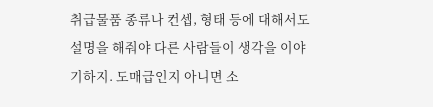취급물품 종류나 컨셉, 형태 등에 대해서도 설명을 해줘야 다른 사람들이 생각을 이야기하지. 도매급인지 아니면 소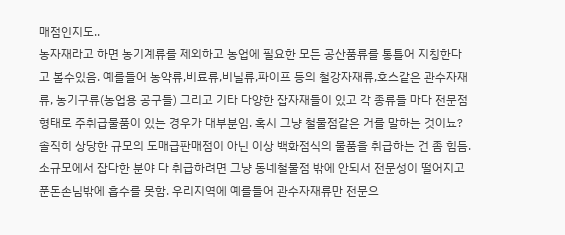매점인지도..
농자재라고 하면 농기계류를 제외하고 농업에 필요한 모든 공산품류를 통틀어 지칭한다고 볼수있음. 예를들어 농약류,비료류,비닐류,파이프 등의 철강자재류,호스같은 관수자재류, 농기구류(농업용 공구들) 그리고 기타 다양한 잡자재들이 있고 각 종류들 마다 전문점형태로 주취급물품이 있는 경우가 대부분임. 혹시 그냥 철물점같은 거를 말하는 것이뇨?
솔직히 상당한 규모의 도매급판매점이 아닌 이상 백화점식의 물품을 취급하는 건 좀 힘듬. 소규모에서 잡다한 분야 다 취급하려면 그냥 동네철물점 밖에 안되서 전문성이 떨어지고 푼돈손님밖에 흡수를 못함. 우리지역에 예를들어 관수자재류만 전문으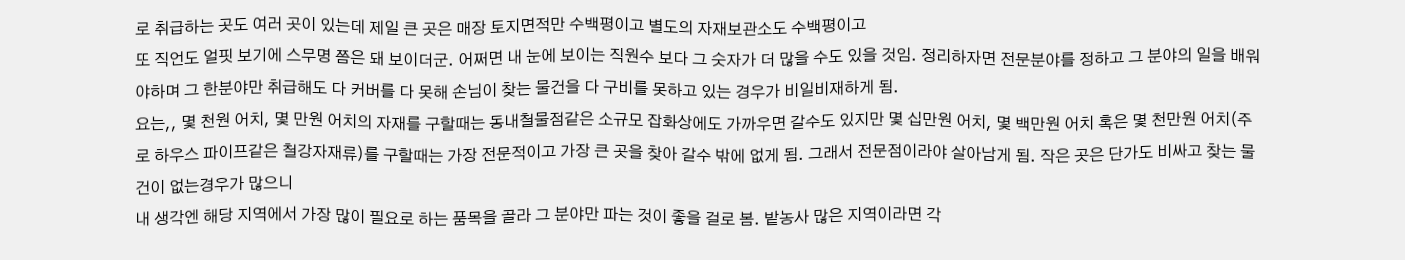로 취급하는 곳도 여러 곳이 있는데 제일 큰 곳은 매장 토지면적만 수백평이고 별도의 자재보관소도 수백평이고
또 직언도 얼핏 보기에 스무명 쯤은 돼 보이더군. 어쩌면 내 눈에 보이는 직원수 보다 그 숫자가 더 많을 수도 있을 것임. 정리하자면 전문분야를 정하고 그 분야의 일을 배워야하며 그 한분야만 취급해도 다 커버를 다 못해 손님이 찾는 물건을 다 구비를 못하고 있는 경우가 비일비재하게 됨.
요는,, 몇 천원 어치, 몇 만원 어치의 자재를 구할때는 동내철물점같은 소규모 잡화상에도 가까우면 갈수도 있지만 몇 십만원 어치, 몇 백만원 어치 혹은 몇 천만원 어치(주로 하우스 파이프같은 철강자재류)를 구할때는 가장 전문적이고 가장 큰 곳을 찾아 갈수 밖에 없게 됨. 그래서 전문점이라야 살아남게 됨. 작은 곳은 단가도 비싸고 찾는 물건이 없는경우가 많으니
내 생각엔 해당 지역에서 가장 많이 필요로 하는 품목을 골라 그 분야만 파는 것이 좋을 걸로 봄. 밭농사 많은 지역이라면 각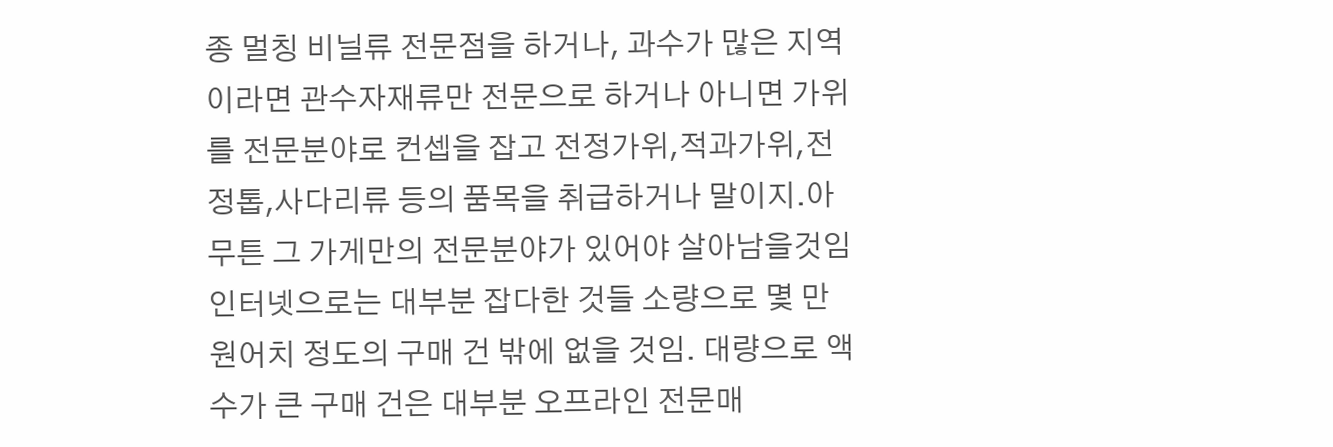종 멀칭 비닐류 전문점을 하거나, 과수가 많은 지역이라면 관수자재류만 전문으로 하거나 아니면 가위를 전문분야로 컨셉을 잡고 전정가위,적과가위,전정톱,사다리류 등의 품목을 취급하거나 말이지.아무튼 그 가게만의 전문분야가 있어야 살아남을것임
인터넷으로는 대부분 잡다한 것들 소량으로 몇 만원어치 정도의 구매 건 밖에 없을 것임. 대량으로 액수가 큰 구매 건은 대부분 오프라인 전문매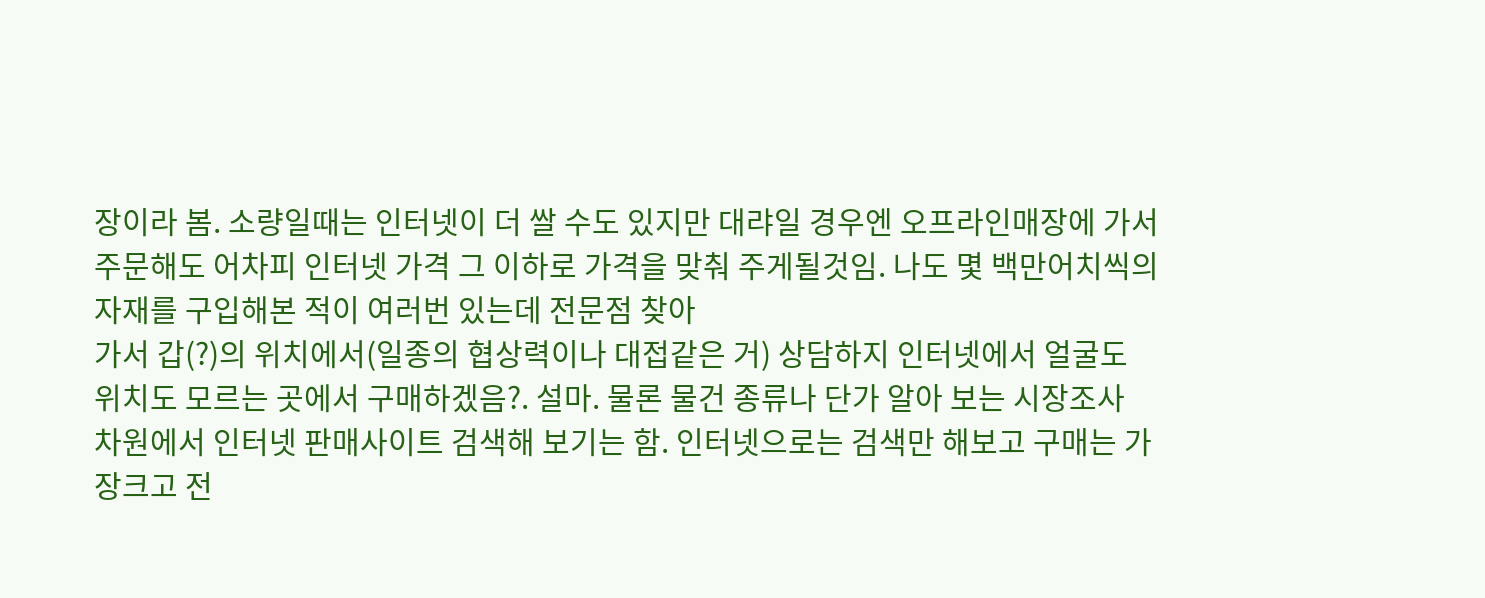장이라 봄. 소량일때는 인터넷이 더 쌀 수도 있지만 대랴일 경우엔 오프라인매장에 가서 주문해도 어차피 인터넷 가격 그 이하로 가격을 맞춰 주게될것임. 나도 몇 백만어치씩의 자재를 구입해본 적이 여러번 있는데 전문점 찾아
가서 갑(?)의 위치에서(일종의 협상력이나 대접같은 거) 상담하지 인터넷에서 얼굴도 위치도 모르는 곳에서 구매하겠음?. 설마. 물론 물건 종류나 단가 알아 보는 시장조사 차원에서 인터넷 판매사이트 검색해 보기는 함. 인터넷으로는 검색만 해보고 구매는 가장크고 전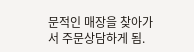문적인 매장을 찾아가서 주문상담하게 됨.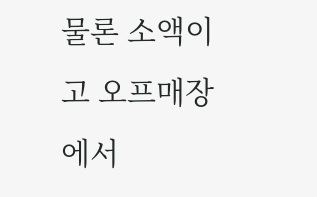물론 소액이고 오프매장에서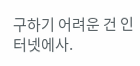구하기 어려운 건 인터넷에사.